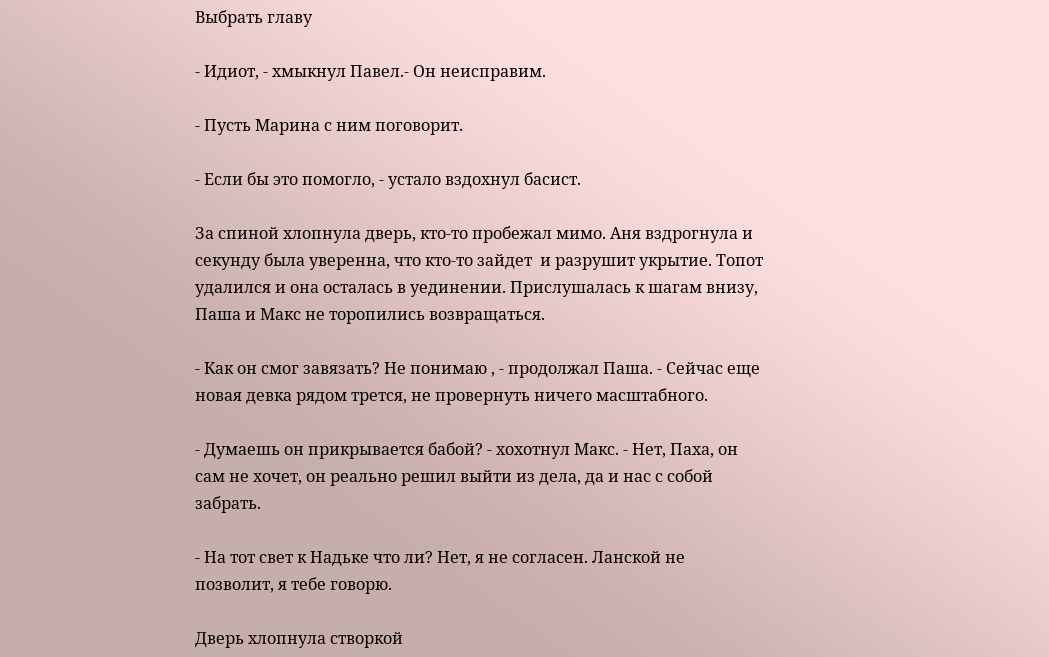Выбрать главу

- Идиот, - хмыкнул Павел.- Он неисправим.

- Пусть Марина с ним поговорит.

- Если бы это помогло, - устало вздохнул басист.

За спиной хлопнула дверь, кто-то пробежал мимо. Аня вздрогнула и секунду была уверенна, что кто-то зайдет  и разрушит укрытие. Топот удалился и она осталась в уединении. Прислушалась к шагам внизу, Паша и Макс не торопились возвращаться.

- Как он смог завязать? Не понимаю , - продолжал Паша. - Сейчас еще новая девка рядом трется, не провернуть ничего масштабного.

- Думаешь он прикрывается бабой? - хохотнул Макс. - Нет, Паха, он сам не хочет, он реально решил выйти из дела, да и нас с собой забрать.

- На тот свет к Надьке что ли? Нет, я не согласен. Ланской не позволит, я тебе говорю.

Дверь хлопнула створкой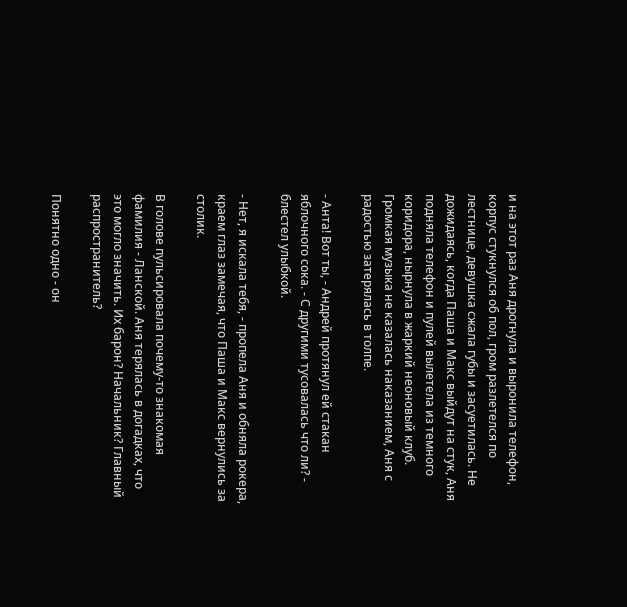и на этот раз Аня дрогнула и выронила телефон, корпус стукнулся об пол, гром разлетелся по лестнице, девушка сжала губы и засуетилась. Не дожидаясь, когда Паша и Макс выйдут на стук, Аня подняла телефон и пулей вылетела из темного коридора, нырнула в жаркий неоновый клуб. Громкая музыка не казалась наказанием, Аня с радостью затерялась в толпе.

- Анта! Вот ты, - Андрей протянул ей стакан яблочного сока. - С другими тусовалась что ли? - блестел улыбкой.

- Нет, я искала тебя, - пропела Аня и обняла рокера, краем глаз замечая, что Паша и Макс вернулись за столик.

В голове пульсировала почему-то знакомая фамилия - Ланской. Аня терялась в догадках, что это могло значить. Их барон? Начальник? Главный распространитель?

Понятно одно - он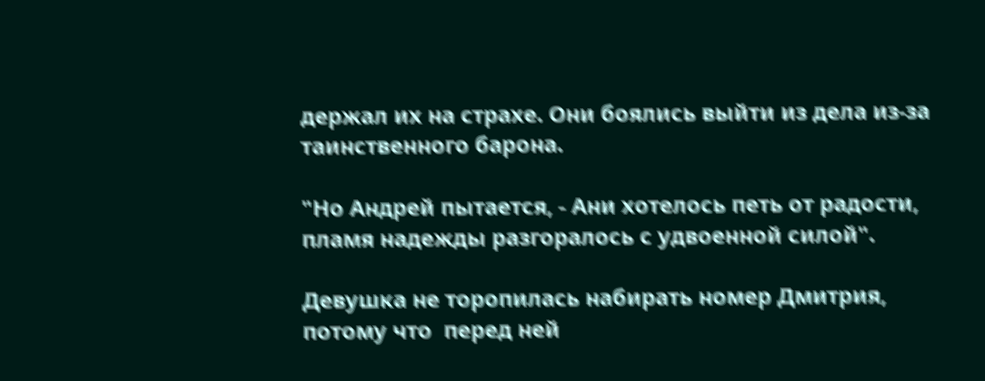держал их на страхе. Они боялись выйти из дела из-за таинственного барона.

"Но Андрей пытается, - Ани хотелось петь от радости, пламя надежды разгоралось с удвоенной силой".

Девушка не торопилась набирать номер Дмитрия, потому что  перед ней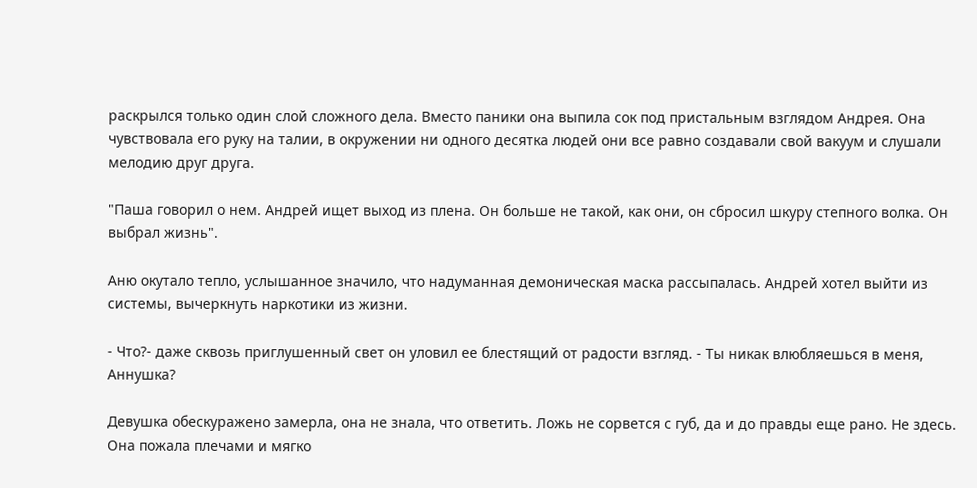раскрылся только один слой сложного дела. Вместо паники она выпила сок под пристальным взглядом Андрея. Она  чувствовала его руку на талии, в окружении ни одного десятка людей они все равно создавали свой вакуум и слушали мелодию друг друга.

"Паша говорил о нем. Андрей ищет выход из плена. Он больше не такой, как они, он сбросил шкуру степного волка. Он выбрал жизнь".

Аню окутало тепло, услышанное значило, что надуманная демоническая маска рассыпалась. Андрей хотел выйти из системы, вычеркнуть наркотики из жизни.

- Что?- даже сквозь приглушенный свет он уловил ее блестящий от радости взгляд. - Ты никак влюбляешься в меня, Аннушка?

Девушка обескуражено замерла, она не знала, что ответить. Ложь не сорвется с губ, да и до правды еще рано. Не здесь. Она пожала плечами и мягко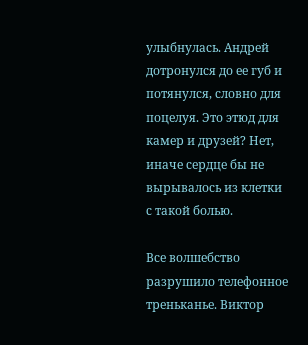улыбнулась. Андрей дотронулся до ее губ и потянулся, словно для поцелуя. Это этюд для камер и друзей? Нет, иначе сердце бы не вырывалось из клетки с такой болью.

Все волшебство разрушило телефонное треньканье. Виктор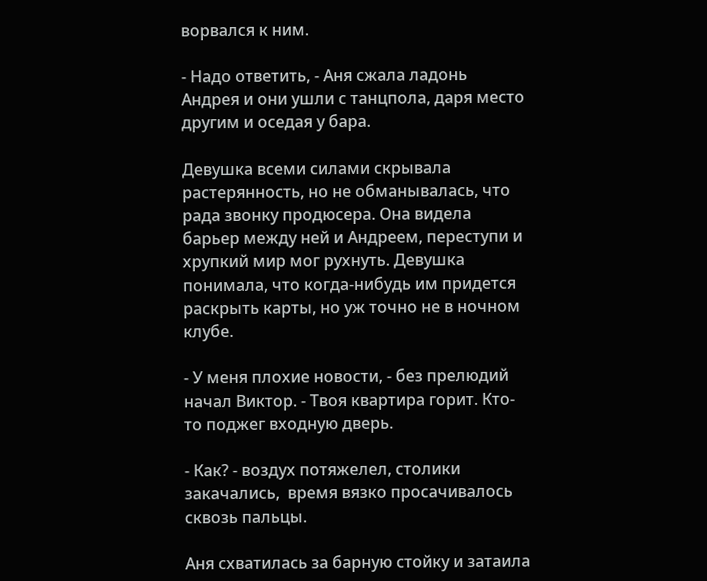ворвался к ним.

- Надо ответить, - Аня сжала ладонь Андрея и они ушли с танцпола, даря место другим и оседая у бара.

Девушка всеми силами скрывала растерянность, но не обманывалась, что рада звонку продюсера. Она видела барьер между ней и Андреем, переступи и хрупкий мир мог рухнуть. Девушка понимала, что когда-нибудь им придется раскрыть карты, но уж точно не в ночном клубе.

- У меня плохие новости, - без прелюдий начал Виктор. - Твоя квартира горит. Кто-то поджег входную дверь.

- Как? - воздух потяжелел, столики закачались,  время вязко просачивалось сквозь пальцы.

Аня схватилась за барную стойку и затаила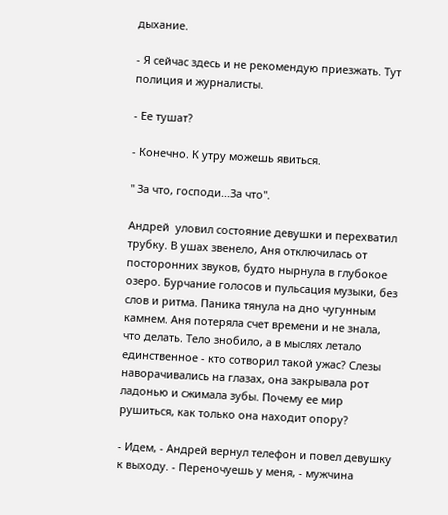дыхание.

- Я сейчас здесь и не рекомендую приезжать. Тут полиция и журналисты.

- Ее тушат?

- Конечно. К утру можешь явиться.

" За что, господи...За что".

Андрей  уловил состояние девушки и перехватил трубку. В ушах звенело, Аня отключилась от посторонних звуков, будто нырнула в глубокое озеро. Бурчание голосов и пульсация музыки, без слов и ритма. Паника тянула на дно чугунным камнем. Аня потеряла счет времени и не знала, что делать. Тело знобило, а в мыслях летало единственное - кто сотворил такой ужас? Слезы наворачивались на глазах, она закрывала рот ладонью и сжимала зубы. Почему ее мир рушиться, как только она находит опору?

- Идем, - Андрей вернул телефон и повел девушку к выходу. - Переночуешь у меня, - мужчина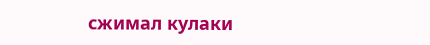сжимал кулаки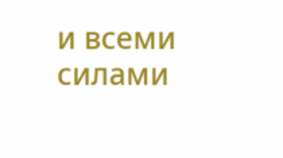и всеми силами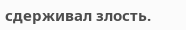сдерживал злость.